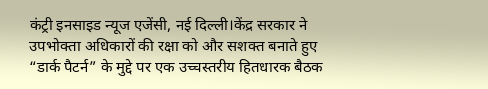कंट्री इनसाइड न्यूज एजेंसी, नई दिल्ली।केंद्र सरकार ने उपभोक्ता अधिकारों की रक्षा को और सशक्त बनाते हुए “डार्क पैटर्न” के मुद्दे पर एक उच्चस्तरीय हितधारक बैठक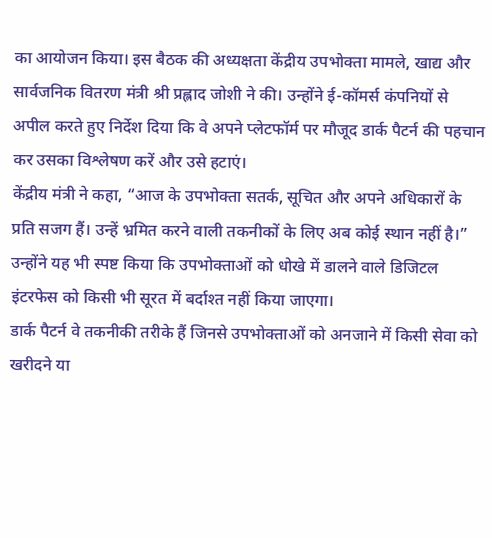का आयोजन किया। इस बैठक की अध्यक्षता केंद्रीय उपभोक्ता मामले, खाद्य और सार्वजनिक वितरण मंत्री श्री प्रह्लाद जोशी ने की। उन्होंने ई-कॉमर्स कंपनियों से अपील करते हुए निर्देश दिया कि वे अपने प्लेटफॉर्म पर मौजूद डार्क पैटर्न की पहचान कर उसका विश्लेषण करें और उसे हटाएं।
केंद्रीय मंत्री ने कहा, “आज के उपभोक्ता सतर्क, सूचित और अपने अधिकारों के प्रति सजग हैं। उन्हें भ्रमित करने वाली तकनीकों के लिए अब कोई स्थान नहीं है।” उन्होंने यह भी स्पष्ट किया कि उपभोक्ताओं को धोखे में डालने वाले डिजिटल इंटरफेस को किसी भी सूरत में बर्दाश्त नहीं किया जाएगा।
डार्क पैटर्न वे तकनीकी तरीके हैं जिनसे उपभोक्ताओं को अनजाने में किसी सेवा को खरीदने या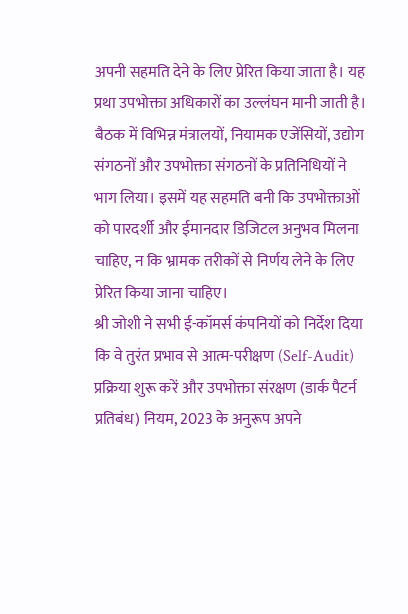अपनी सहमति देने के लिए प्रेरित किया जाता है। यह प्रथा उपभोक्ता अधिकारों का उल्लंघन मानी जाती है।
बैठक में विभिन्न मंत्रालयों, नियामक एजेंसियों, उद्योग संगठनों और उपभोक्ता संगठनों के प्रतिनिधियों ने भाग लिया। इसमें यह सहमति बनी कि उपभोक्ताओं को पारदर्शी और ईमानदार डिजिटल अनुभव मिलना चाहिए, न कि भ्रामक तरीकों से निर्णय लेने के लिए प्रेरित किया जाना चाहिए।
श्री जोशी ने सभी ई-कॉमर्स कंपनियों को निर्देश दिया कि वे तुरंत प्रभाव से आत्म-परीक्षण (Self-Audit) प्रक्रिया शुरू करें और उपभोक्ता संरक्षण (डार्क पैटर्न प्रतिबंध) नियम, 2023 के अनुरूप अपने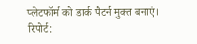प्लेटफॉर्म को डार्क पैटर्न मुक्त बनाएं।
रिपोर्ट: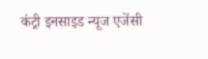कंट्री इनसाइड न्यूज एजेंसी